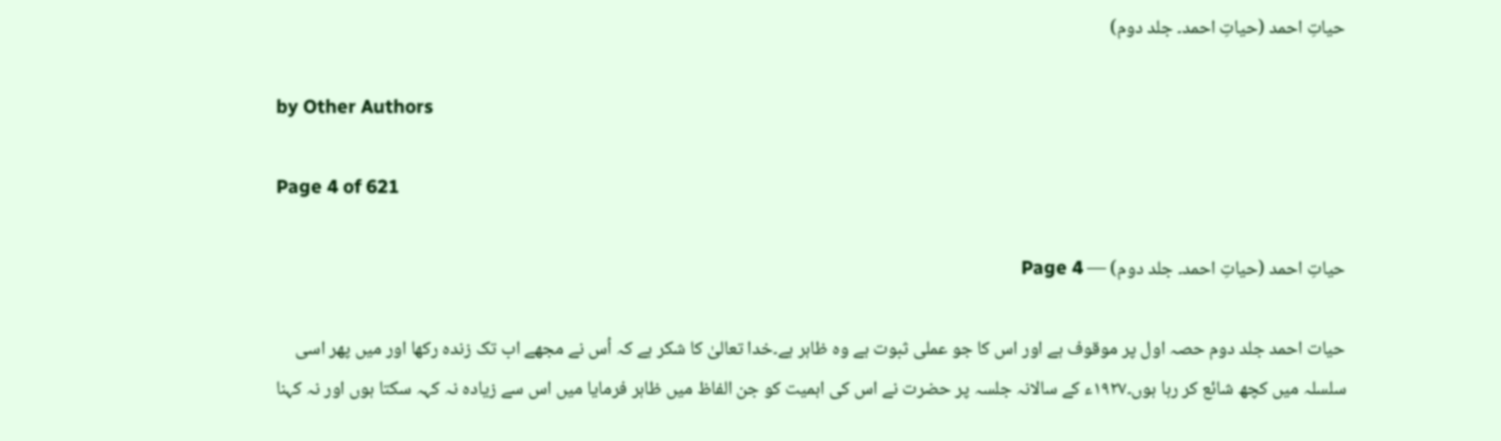حیاتِ احمد (حیاتِ احمد۔ جلد دوم)

by Other Authors

Page 4 of 621

حیاتِ احمد (حیاتِ احمد۔ جلد دوم) — Page 4

حیات احمد جلد دوم حصہ اول پر موقوف ہے اور اس کا جو عملی ثبوت ہے وہ ظاہر ہے۔خدا تعالیٰ کا شکر ہے کہ اُس نے مجھے اب تک زندہ رکھا اور میں پھر اسی سلسلہ میں کچھ شائع کر رہا ہوں۔۱۹۲۷ء کے سالانہ جلسہ پر حضرت نے اس کی اہمیت کو جن الفاظ میں ظاہر فرمایا میں اس سے زیادہ نہ کہہ سکتا ہوں اور نہ کہنا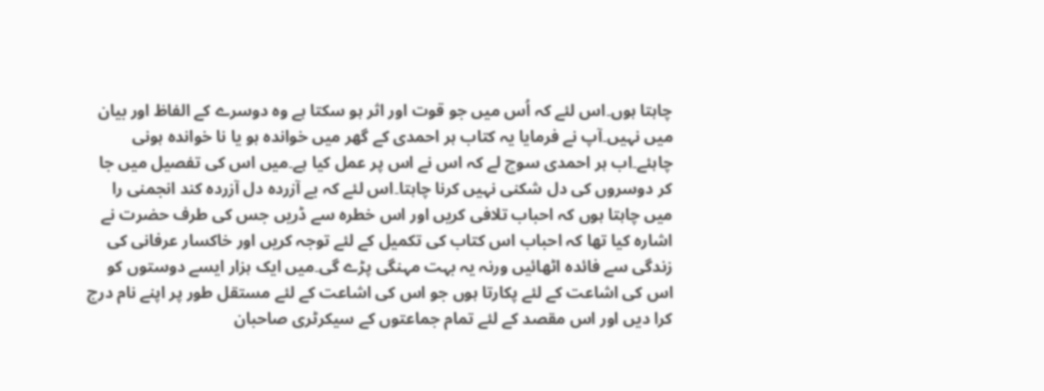چاہتا ہوں۔اس لئے کہ اُس میں جو قوت اور اثر ہو سکتا ہے وہ دوسرے کے الفاظ اور بیان میں نہیں۔آپ نے فرمایا یہ کتاب ہر احمدی کے گھر میں خواندہ ہو یا نا خواندہ ہونی چاہئے۔اب ہر احمدی سوچ لے کہ اس نے اس پر عمل کیا ہے۔میں اس کی تفصیل میں جا کر دوسروں کی دل شکنی نہیں کرنا چاہتا۔اس لئے کہ بے آزرده دل آزرده کند انجمنی را میں چاہتا ہوں کہ احباب تلافی کریں اور اس خطرہ سے ڈریں جس کی طرف حضرت نے اشارہ کیا تھا کہ احباب اس کتاب کی تکمیل کے لئے توجہ کریں اور خاکسار عرفانی کی زندگی سے فائدہ اٹھائیں ورنہ یہ بہت مہنگی پڑے گی۔میں ایک ہزار ایسے دوستوں کو اس کی اشاعت کے لئے پکارتا ہوں جو اس کی اشاعت کے لئے مستقل طور پر اپنے نام درج کرا دیں اور اس مقصد کے لئے تمام جماعتوں کے سیکرٹری صاحبان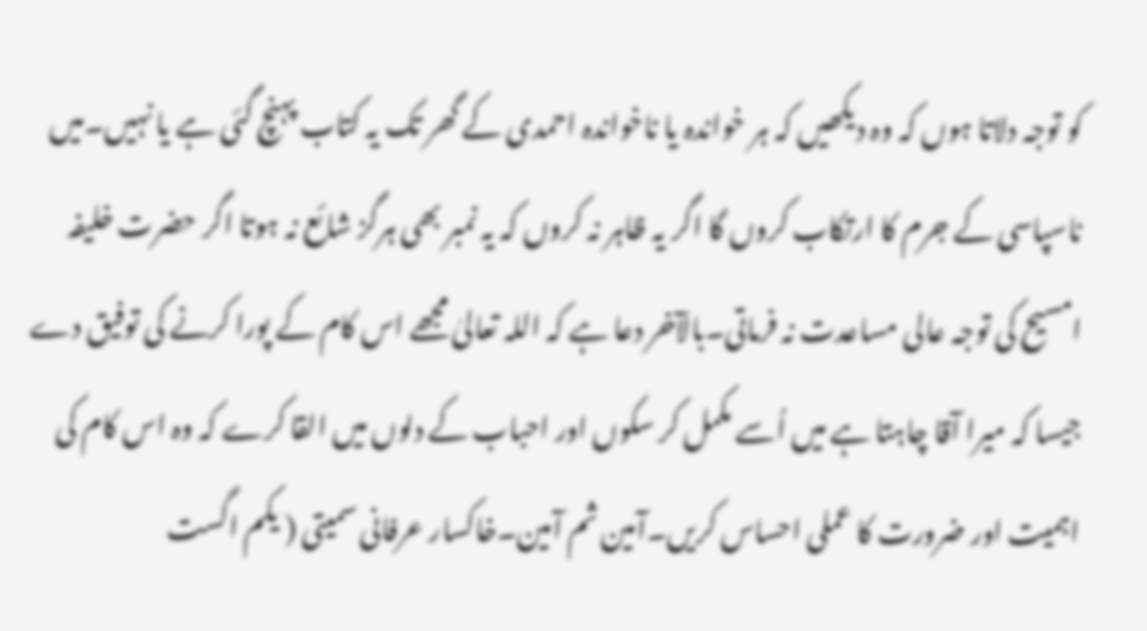کو توجہ دلاتا ہوں کہ وہ دیکھیں کہ ہر خواندہ یا ناخواندہ احمدی کے گھر تک یہ کتاب پہنچ گئی ہے یا نہیں۔میں ناسپاسی کے جرم کا ارتکاب کروں گا اگر یہ ظاہر نہ کروں کہ یہ نمبر بھی ہرگز شائع نہ ہوتا اگر حضرت خلیفہ امسیح کی توجہ عالی مساعدت نہ فرماتی۔بالآخر دعا ہے کہ اللہ تعالیٰ مجھے اس کام کے پورا کرنے کی توفیق دے جیسا کہ میرا آقا چاہتا ہے میں اُسے مکمل کر سکوں اور احباب کے دلوں میں القا کرے کہ وہ اس کام کی اہمیت اور ضرورت کا عملی احساس کریں۔آمین ثم آمین۔خاکسار عرفانی سمیتی ( یکم اگست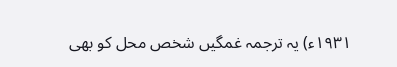۱۹۳۱ء) یہ ترجمہ غمگیں شخص محل کو بھی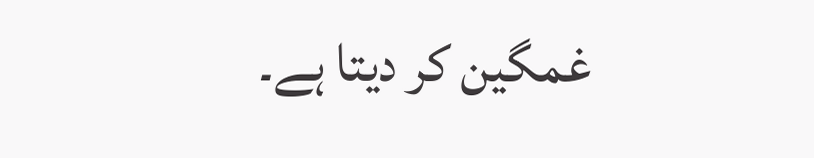غمگین کر دیتا ہے۔